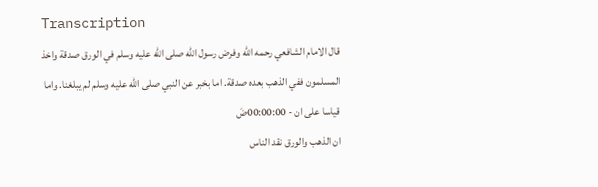Transcription
قال الامام الشافعي رحمه الله وفرض رسول الله صلى الله عليه وسلم في الورق صدقة واخذ المسلمون ففي الذهب بعده صدقة. اما بخبر عن النبي صلى الله عليه وسلم لم يبلغنا. واما قياسا على ان - 00:00:00ضَ
ان الذهب والورق نقد الناس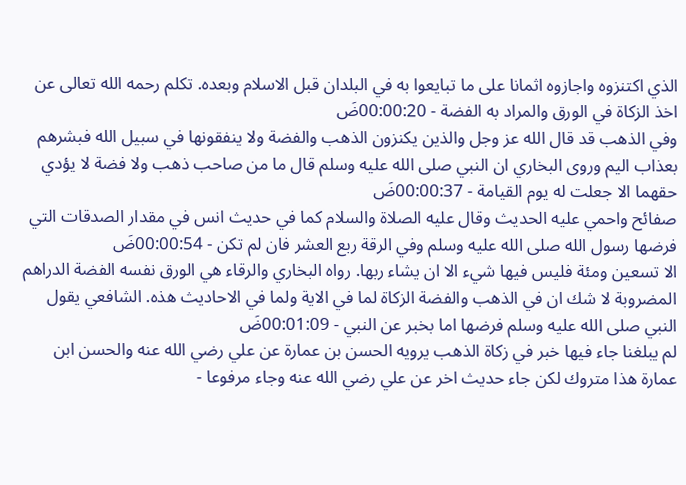الذي اكتنزوه واجازوه اثمانا على ما تبايعوا به في البلدان قبل الاسلام وبعده. تكلم رحمه الله تعالى عن اخذ الزكاة في الورق والمراد به الفضة - 00:00:20ضَ
وفي الذهب قد قال الله عز وجل والذين يكنزون الذهب والفضة ولا ينفقونها في سبيل الله فبشرهم بعذاب اليم وروى البخاري ان النبي صلى الله عليه وسلم قال ما من صاحب ذهب ولا فضة لا يؤدي حقهما الا جعلت له يوم القيامة - 00:00:37ضَ
صفائح واحمي عليه الحديث وقال عليه الصلاة والسلام كما في حديث انس في مقدار الصدقات التي فرضها رسول الله صلى الله عليه وسلم وفي الرقة ربع العشر فان لم تكن - 00:00:54ضَ
الا تسعين ومئة فليس فيها شيء الا ان يشاء ربها. رواه البخاري والرقاء هي الورق نفسه الفضة الدراهم المضروبة لا شك ان في الذهب والفضة الزكاة لما في الاية ولما في الاحاديث هذه. الشافعي يقول النبي صلى الله عليه وسلم فرضها اما بخبر عن النبي - 00:01:09ضَ
لم يبلغنا جاء فيها خبر في زكاة الذهب يرويه الحسن بن عمارة عن علي رضي الله عنه والحسن ابن عمارة هذا متروك لكن جاء حديث اخر عن علي رضي الله عنه وجاء مرفوعا -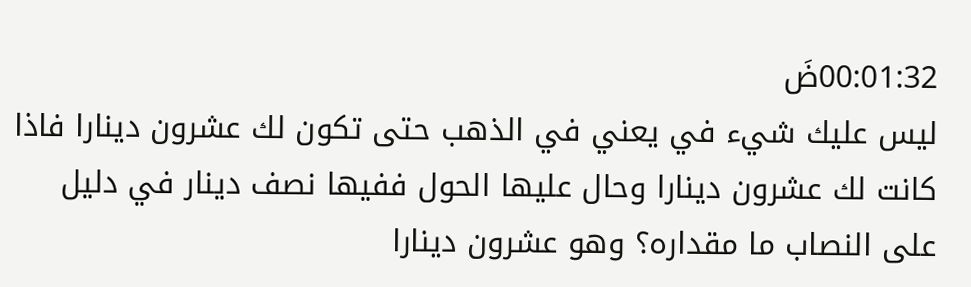00:01:32ضَ
ليس عليك شيء في يعني في الذهب حتى تكون لك عشرون دينارا فاذا كانت لك عشرون دينارا وحال عليها الحول ففيها نصف دينار في دليل على النصاب ما مقداره؟ وهو عشرون دينارا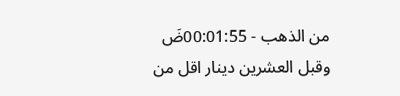من الذهب - 00:01:55ضَ
وقبل العشرين دينار اقل من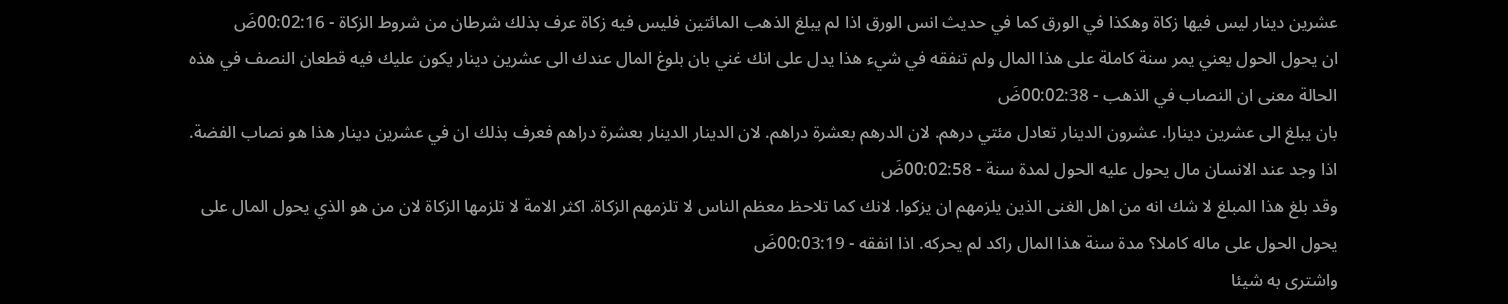عشرين دينار ليس فيها زكاة وهكذا في الورق كما في حديث انس الورق اذا لم يبلغ الذهب المائتين فليس فيه زكاة عرف بذلك شرطان من شروط الزكاة - 00:02:16ضَ
ان يحول الحول يعني يمر سنة كاملة على هذا المال ولم تنفقه في شيء هذا يدل على انك غني بان بلوغ المال عندك الى عشرين دينار يكون عليك فيه قطعان النصف في هذه الحالة معنى ان النصاب في الذهب - 00:02:38ضَ
بان يبلغ الى عشرين دينارا. عشرون الدينار تعادل مئتي درهم. لان الدرهم بعشرة دراهم. لان الدينار الدينار بعشرة دراهم فعرف بذلك ان في عشرين دينار هذا هو نصاب الفضة. اذا وجد عند الانسان مال يحول عليه الحول لمدة سنة - 00:02:58ضَ
وقد بلغ هذا المبلغ لا شك انه من اهل الغنى الذين يلزمهم ان يزكوا. لانك كما تلاحظ معظم الناس لا تلزمهم الزكاة. اكثر الامة لا تلزمها الزكاة لان من هو الذي يحول المال على يحول الحول على ماله كاملا؟ مدة سنة هذا المال راكد لم يحركه. اذا انفقه - 00:03:19ضَ
واشترى به شيئا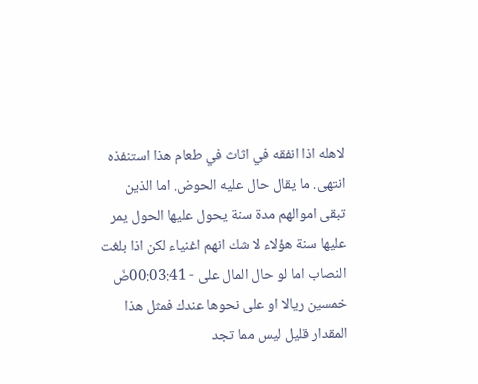لاهله اذا انفقه في اثاث في طعام هذا استنفذه انتهى. ما يقال حال عليه الحوض. اما الذين تبقى اموالهم مدة سنة يحول عليها الحول يمر عليها سنة هؤلاء لا شك انهم اغنياء لكن اذا بلغت النصاب اما لو حال المال على - 00:03:41ضَ
خمسين ريالا او على نحوها عندك فمثل هذا المقدار قليل ليس مما تجد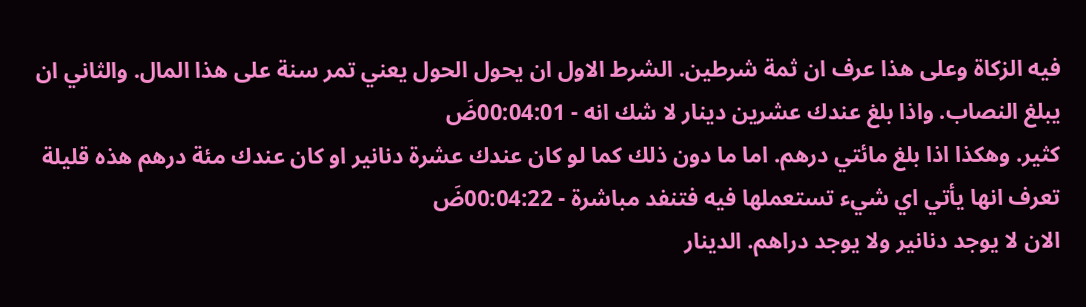فيه الزكاة وعلى هذا عرف ان ثمة شرطين. الشرط الاول ان يحول الحول يعني تمر سنة على هذا المال. والثاني ان يبلغ النصاب. واذا بلغ عندك عشرين دينار لا شك انه - 00:04:01ضَ
كثير. وهكذا اذا بلغ مائتي درهم. اما ما دون ذلك كما لو كان عندك عشرة دنانير او كان عندك مئة درهم هذه قليلة تعرف انها يأتي اي شيء تستعملها فيه فتنفد مباشرة - 00:04:22ضَ
الان لا يوجد دنانير ولا يوجد دراهم. الدينار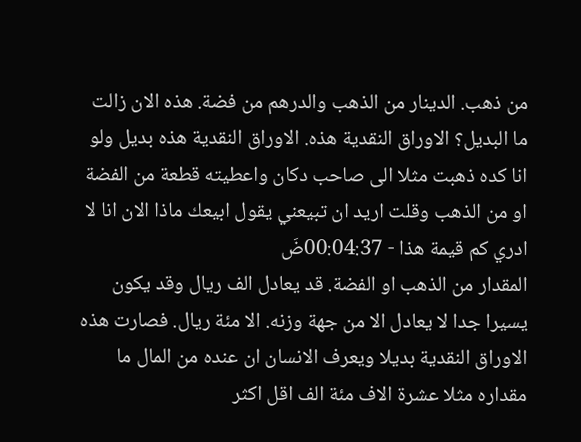من ذهب. الدينار من الذهب والدرهم من فضة. هذه الان زالت ما البديل؟ الاوراق النقدية هذه. الاوراق النقدية هذه بديل ولو انا كده ذهبت مثلا الى صاحب دكان واعطيته قطعة من الفضة او من الذهب وقلت اريد ان تبيعني يقول ابيعك ماذا الان انا لا ادري كم قيمة هذا - 00:04:37ضَ
المقدار من الذهب او الفضة. قد يعادل الف ريال وقد يكون يسيرا جدا لا يعادل الا من جهة وزنه. الا مئة ريال. فصارت هذه الاوراق النقدية بديلا ويعرف الانسان ان عنده من المال ما مقداره مثلا عشرة الاف مئة الف اقل اكثر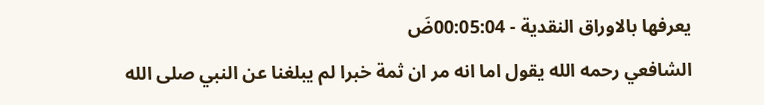يعرفها بالاوراق النقدية - 00:05:04ضَ
الشافعي رحمه الله يقول اما انه مر ان ثمة خبرا لم يبلغنا عن النبي صلى الله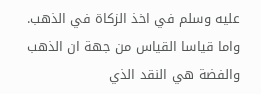عليه وسلم في اخذ الزكاة في الذهب. واما قياسا القياس من جهة ان الذهب والفضة هي النقد الذي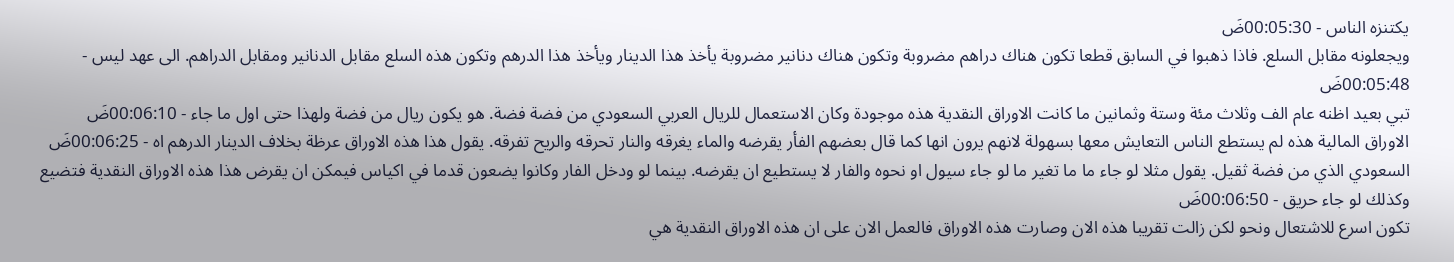يكتنزه الناس - 00:05:30ضَ
ويجعلونه مقابل السلع. فاذا ذهبوا في السابق قطعا تكون هناك دراهم مضروبة وتكون هناك دنانير مضروبة يأخذ هذا الدينار ويأخذ هذا الدرهم وتكون هذه السلع مقابل الدنانير ومقابل الدراهم. الى عهد ليس - 00:05:48ضَ
تبي بعيد اظنه عام الف وثلاث مئة وستة وثمانين ما كانت الاوراق النقدية هذه موجودة وكان الاستعمال للريال العربي السعودي من فضة فضة. هو يكون ريال من فضة ولهذا حتى اول ما جاء - 00:06:10ضَ
الاوراق المالية هذه لم يستطع الناس التعايش معها بسهولة لانهم يرون انها كما قال بعضهم الفأر يقرضه والماء يغرقه والنار تحرقه والريح تفرقه. يقول هذا هذه الاوراق عرظة بخلاف الدينار الدرهم اه - 00:06:25ضَ
السعودي الذي من فضة ثقيل. يقول مثلا لو جاء ما ما تغير ما لو جاء سيول او نحوه والفار لا يستطيع ان يقرضه. بينما لو ودخل الفار وكانوا يضعون قدما في اكياس فيمكن ان يقرض هذا هذه الاوراق النقدية فتضيع وكذلك لو جاء حريق - 00:06:50ضَ
تكون اسرع للاشتعال ونحو لكن زالت تقريبا هذه الان وصارت هذه الاوراق فالعمل الان على ان هذه الاوراق النقدية هي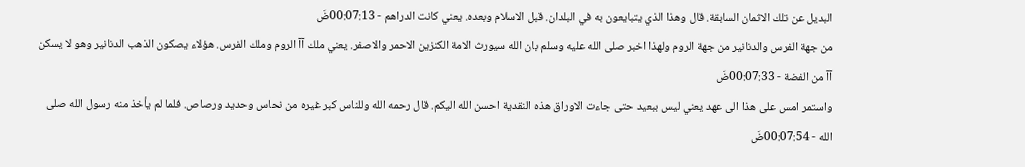البديل عن تلك الاثمان السابقة. قال وهذا الذي يتبايعون به في البلدان. قبل الاسلام وبعده. يعني كانت الدراهم - 00:07:13ضَ
من جهة الفرس والدنانير من جهة الروم ولهذا اخبر صلى الله عليه وسلم بان الله سيورث الامة الكنزين الاحمر والاصفر. يعني ملك آآ الروم وملك الفرس. هؤلاء يصكون الذهب الدنانير وهو لا يسكن آآ من الفضة - 00:07:33ضَ
واستمر امس على هذا الى عهد يعني ليس ببعيد حتى جاءت الاوراق هذه النقدية احسن الله اليكم. قال رحمه الله وللناس كبر غيره من نحاس وحديد ورصاص. فلما لم يأخذ منه رسول الله صلى الله - 00:07:54ضَ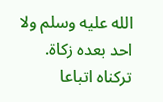الله عليه وسلم ولا احد بعده زكاة. تركناه اتباعا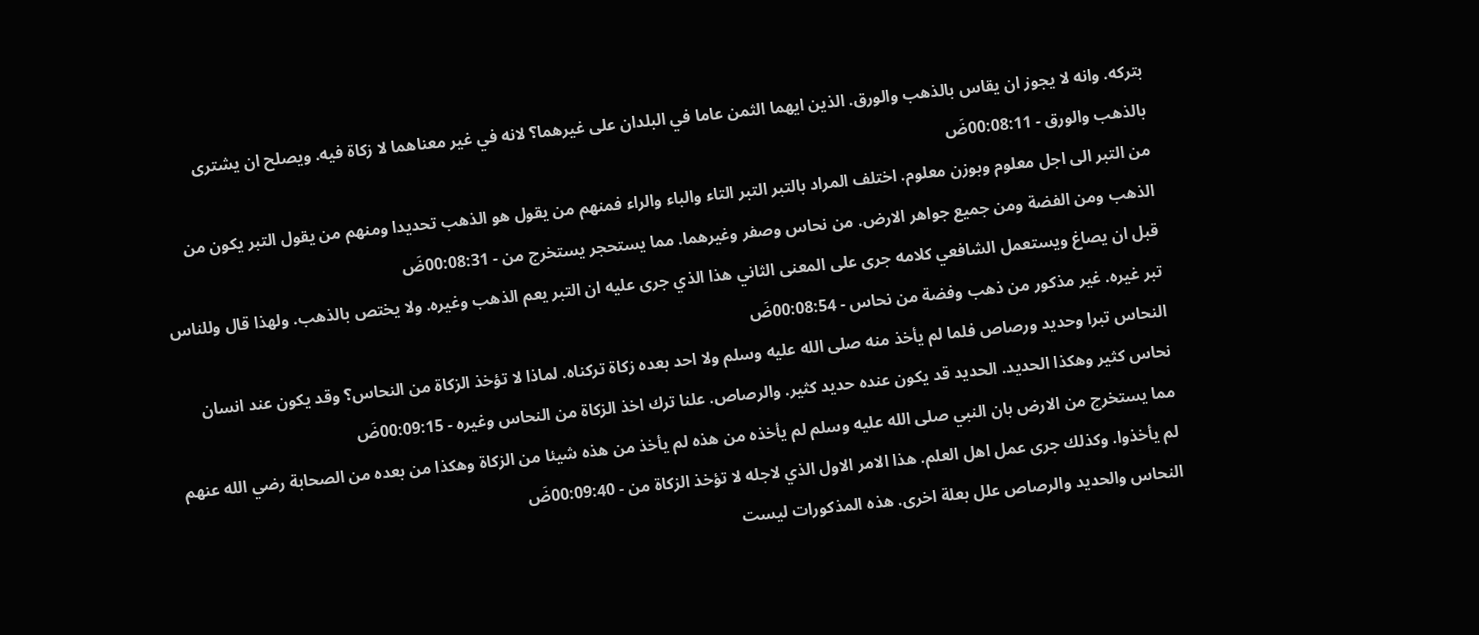بتركه. وانه لا يجوز ان يقاس بالذهب والورق. الذين ايهما الثمن عاما في البلدان على غيرهما؟ لانه في غير معناهما لا زكاة فيه. ويصلح ان يشترى بالذهب والورق - 00:08:11ضَ
من التبر الى اجل معلوم وبوزن معلوم. اختلف المراد بالتبر التبر التاء والباء والراء فمنهم من يقول هو الذهب تحديدا ومنهم من يقول التبر يكون من الذهب ومن الفضة ومن جميع جواهر الارض. من نحاس وصفر وغيرهما. مما يستحجر يستخرج من - 00:08:31ضَ
قبل ان يصاغ ويستعمل الشافعي كلامه جرى على المعنى الثاني هذا الذي جرى عليه ان التبر يعم الذهب وغيره. ولا يختص بالذهب. ولهذا قال وللناس تبر غيره. غير مذكور من ذهب وفضة من نحاس - 00:08:54ضَ
النحاس تبرا وحديد ورصاص فلما لم يأخذ منه صلى الله عليه وسلم ولا احد بعده زكاة تركناه. لماذا لا تؤخذ الزكاة من النحاس؟ وقد يكون عند انسان نحاس كثير وهكذا الحديد. الحديد قد يكون عنده حديد كثير. والرصاص. علنا ترك اخذ الزكاة من النحاس وغيره - 00:09:15ضَ
مما يستخرج من الارض بان النبي صلى الله عليه وسلم لم يأخذه من هذه لم يأخذ من هذه شيئا من الزكاة وهكذا من بعده من الصحابة رضي الله عنهم لم يأخذوا. وكذلك جرى عمل اهل العلم. هذا الامر الاول الذي لاجله لا تؤخذ الزكاة من - 00:09:40ضَ
النحاس والحديد والرصاص علل بعلة اخرى. هذه المذكورات ليست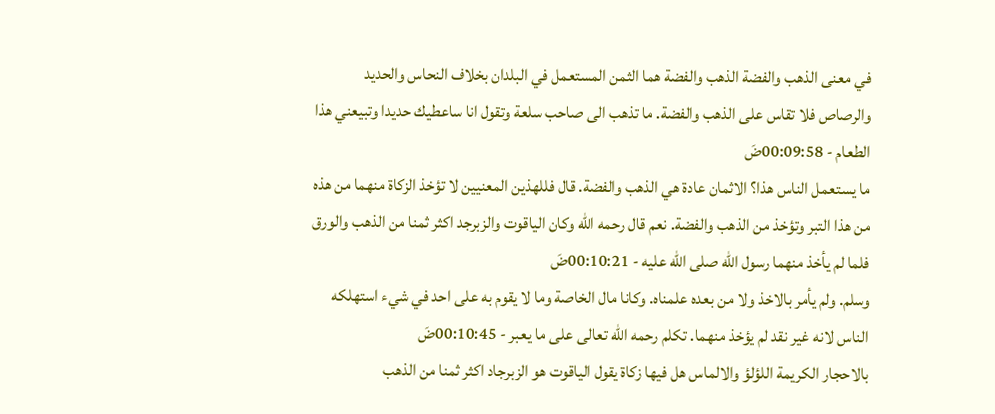في معنى الذهب والفضة الذهب والفضة هما الثمن المستعمل في البلدان بخلاف النحاس والحديد والرصاص فلا تقاس على الذهب والفضة. ما تذهب الى صاحب سلعة وتقول انا ساعطيك حديدا وتبيعني هذا الطعام - 00:09:58ضَ
ما يستعمل الناس هذا؟ الاثمان عادة هي الذهب والفضة. قال فللهذين المعنيين لا تؤخذ الزكاة منهما من هذه من هذا التبر وتؤخذ من الذهب والفضة. نعم قال رحمه الله وكان الياقوت والزبرجد اكثر ثمنا من الذهب والورق فلما لم يأخذ منهما رسول الله صلى الله عليه - 00:10:21ضَ
وسلم. ولم يأمر بالاخذ ولا من بعده علمناه. وكانا مال الخاصة وما لا يقوم به على احد في شيء استهلكه الناس لانه غير نقد لم يؤخذ منهما. تكلم رحمه الله تعالى على ما يعبر - 00:10:45ضَ
بالاحجار الكريمة اللؤلؤ والالماس هل فيها زكاة يقول الياقوت هو الزبرجاد اكثر ثمنا من الذهب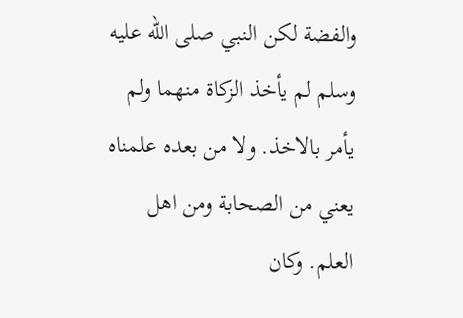والفضة لكن النبي صلى الله عليه وسلم لم يأخذ الزكاة منهما ولم يأمر بالاخذ. ولا من بعده علمناه يعني من الصحابة ومن اهل العلم. وكان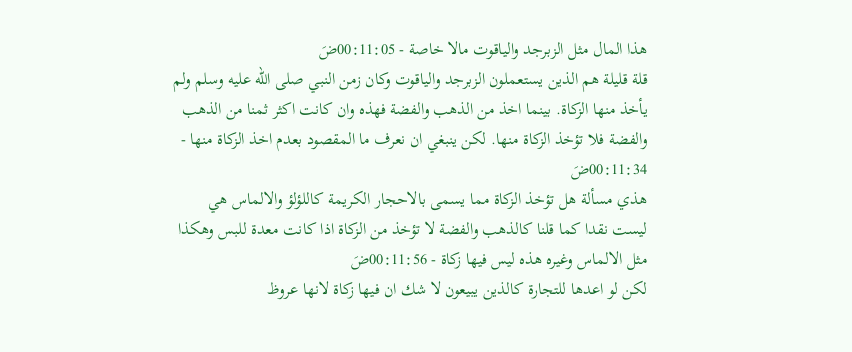هذا المال مثل الزبرجد والياقوت مالا خاصة - 00:11:05ضَ
قلة قليلة هم الذين يستعملون الزبرجد والياقوت وكان زمن النبي صلى الله عليه وسلم ولم يأخذ منها الزكاة. بينما اخذ من الذهب والفضة فهذه وان كانت اكثر ثمنا من الذهب والفضة فلا تؤخذ الزكاة منها. لكن ينبغي ان نعرف ما المقصود بعدم اخذ الزكاة منها - 00:11:34ضَ
هذي مسألة هل تؤخذ الزكاة مما يسمى بالاحجار الكريمة كاللؤلؤ والالماس هي ليست نقدا كما قلنا كالذهب والفضة لا تؤخذ من الزكاة اذا كانت معدة للبس وهكذا مثل الالماس وغيره هذه ليس فيها زكاة - 00:11:56ضَ
لكن لو اعدها للتجارة كالذين يبيعون لا شك ان فيها زكاة لانها عروظ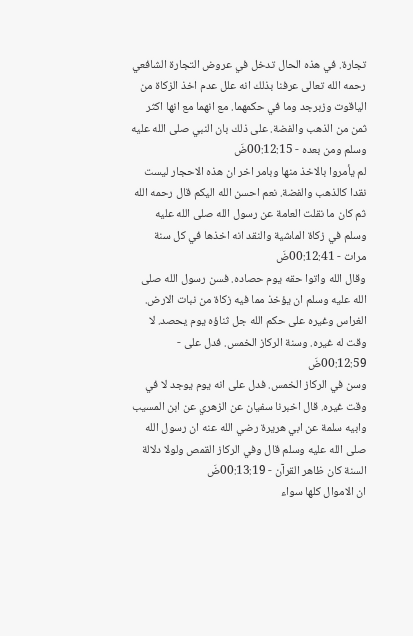تجارة. في هذه الحال تدخل في عروض التجارة الشافعي رحمه الله تعالى عرفنا بذلك انه علل عدم اخذ الزكاة من الياقوت وزبرجد وما في حكمهما. مع انهما مع انها اكثر ثمن من الذهب والفضة. على ذلك بان النبي صلى الله عليه وسلم ومن بعده - 00:12:15ضَ
لم يأمروا بالاخذ منها وبامر اخر ان هذه الاحجار ليست نقدا كالذهب والفضة. نعم احسن الله اليكم قال رحمه الله ثم كان ما نقلت العامة عن رسول الله صلى الله عليه وسلم في زكاة الماشية والنقد انه اخذها في كل سنة مرات - 00:12:41ضَ
وقال الله واتوا حقه يوم حصاده. فسن رسول الله صلى الله عليه وسلم ان يؤخذ مما فيه زكاة من نبات الارض. الغراس وغيره على حكم الله جل ثناؤه يوم يحصد. لا وقت له غيره. وسنة الركاز الخمس. فدل على - 00:12:59ضَ
وسن في الركاز الخمس. فدل على انه يوم يوجد لا في وقت غيره. قال اخبرنا سفيان عن الزهري عن ابن المسيب وابيه سلمة عن ابي هريرة رضي الله عنه ان رسول الله صلى الله عليه وسلم قال وفي الركاز القمص ولولا دلالة السنة كان ظاهر القرآن - 00:13:19ضَ
ان الاموال كلها سواء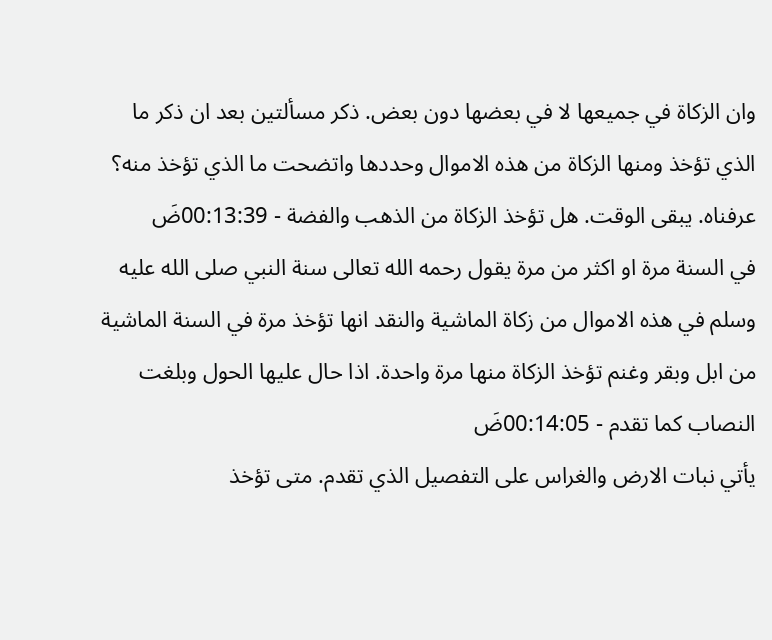وان الزكاة في جميعها لا في بعضها دون بعض. ذكر مسألتين بعد ان ذكر ما الذي تؤخذ ومنها الزكاة من هذه الاموال وحددها واتضحت ما الذي تؤخذ منه؟ عرفناه. يبقى الوقت. هل تؤخذ الزكاة من الذهب والفضة - 00:13:39ضَ
في السنة مرة او اكثر من مرة يقول رحمه الله تعالى سنة النبي صلى الله عليه وسلم في هذه الاموال من زكاة الماشية والنقد انها تؤخذ مرة في السنة الماشية من ابل وبقر وغنم تؤخذ الزكاة منها مرة واحدة. اذا حال عليها الحول وبلغت النصاب كما تقدم - 00:14:05ضَ
يأتي نبات الارض والغراس على التفصيل الذي تقدم. متى تؤخذ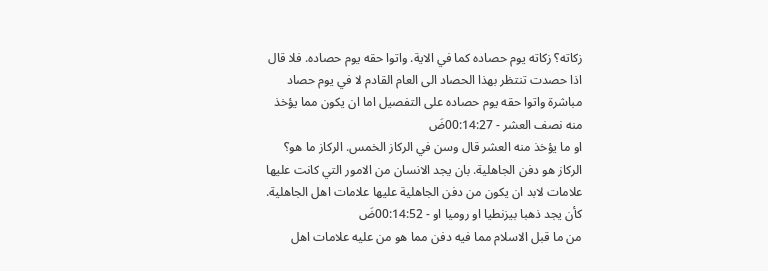زكاته؟ زكاته يوم حصاده كما في الاية. واتوا حقه يوم حصاده. فلا قال اذا حصدت تنتظر بهذا الحصاد الى العام القادم لا في يوم حصاد مباشرة واتوا حقه يوم حصاده على التفصيل اما ان يكون مما يؤخذ منه نصف العشر - 00:14:27ضَ
او ما يؤخذ منه العشر قال وسن في الركاز الخمس. الركاز ما هو؟ الركاز هو دفن الجاهلية. بان يجد الانسان من الامور التي كانت عليها علامات لابد ان يكون من دفن الجاهلية عليها علامات اهل الجاهلية. كأن يجد ذهبا بيزنطيا او روميا او - 00:14:52ضَ
من ما قبل الاسلام مما فيه دفن مما هو من عليه علامات اهل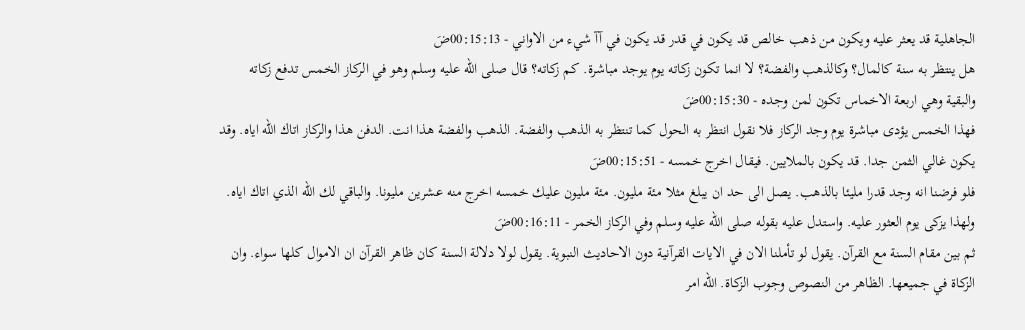الجاهلية قد يعثر عليه ويكون من ذهب خالص قد يكون في قدر قد يكون في آآ شيء من الاواني - 00:15:13ضَ
هل ينتظر به سنة كالمال؟ وكالذهب والفضة؟ لا انما تكون زكاته يوم يوجد مباشرة. كم زكاته؟ قال صلى الله عليه وسلم وهو في الركاز الخمس تدفع زكاته والبقية وهي اربعة الاخماس تكون لمن وجده - 00:15:30ضَ
فهذا الخمس يؤدى مباشرة يوم وجد الركاز فلا نقول انتظر به الحول كما تنتظر به الذهب والفضة. الذهب والفضة هذا انت. الدفن هذا والركاز اتاك الله اياه. وقد يكون غالي الثمن جدا. قد يكون بالملايين. فيقال اخرج خمسه - 00:15:51ضَ
فلو فرضنا انه وجد قدرا مليئا بالذهب. يصل الى حد ان يبلغ مثلا مئة مليون. مئة مليون عليك خمسه اخرج منه عشرين مليونا. والباقي لك الله الذي اتاك اياه. ولهذا يزكى يوم العثور عليه. واستدل عليه بقوله صلى الله عليه وسلم وفي الركاز الخمر - 00:16:11ضَ
ثم بين مقام السنة مع القرآن. يقول لو تأملنا الان في الايات القرآنية دون الاحاديث النبوية. يقول لولا دلالة السنة كان ظاهر القرآن ان الاموال كلها سواء. وان الزكاة في جميعها. الظاهر من النصوص وجوب الزكاة. الله امر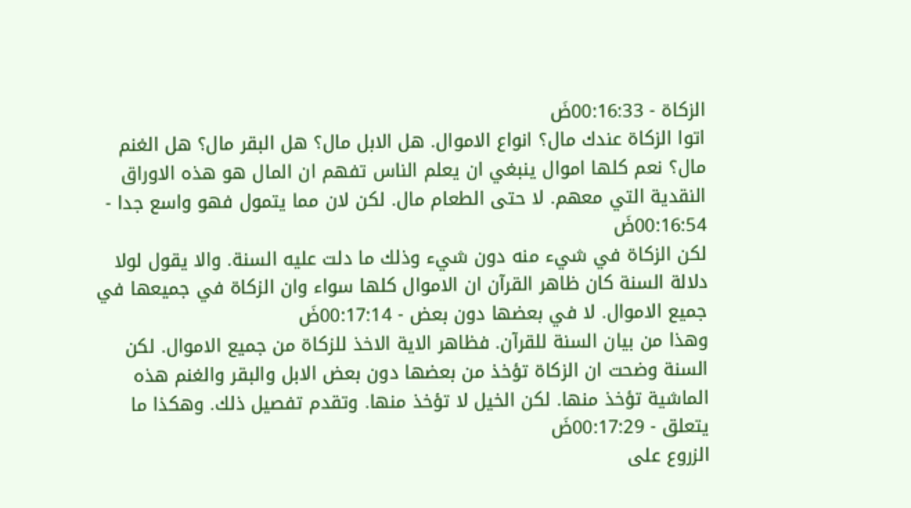الزكاة - 00:16:33ضَ
اتوا الزكاة عندك مال؟ انواع الاموال. هل الابل مال؟ هل البقر مال؟ هل الغنم مال؟ نعم كلها اموال ينبغي ان يعلم الناس تفهم ان المال هو هذه الاوراق النقدية التي معهم. لا حتى الطعام مال. لكن لان مما يتمول فهو واسع جدا - 00:16:54ضَ
لكن الزكاة في شيء منه دون شيء وذلك ما دلت عليه السنة. والا يقول لولا دلالة السنة كان ظاهر القرآن ان الاموال كلها سواء وان الزكاة في جميعها في جميع الاموال. لا في بعضها دون بعض - 00:17:14ضَ
وهذا من بيان السنة للقرآن. فظاهر الاية الاخذ للزكاة من جميع الاموال. لكن السنة وضحت ان الزكاة تؤخذ من بعضها دون بعض الابل والبقر والغنم هذه الماشية تؤخذ منها. لكن الخيل لا تؤخذ منها. وتقدم تفصيل ذلك. وهكذا ما يتعلق - 00:17:29ضَ
الزروع على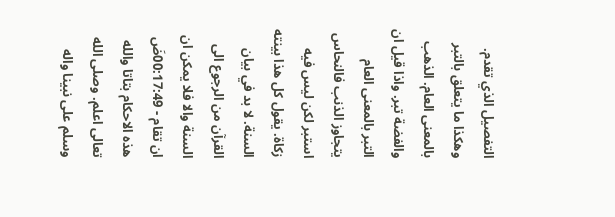التفصيل الذي تقدم. وهكذا ما يتعلق بالتبر بالمعنى العام. الذهب والفضة تبر. واذا قيل ان التبر بالمعنى العام يتجاوز الذنب فالنحاس استبر لكن ليس فيه زكاة. يقول كل هذا بينته السنة. لا بد في بيان القرآن من الرجوع الى السنة والا فلا يمكن ان ان تقام - 00:17:49ضَ
هذه الاحكام بتاتا والله تعالى اعلم. وصلى الله وسلم على نبينا واله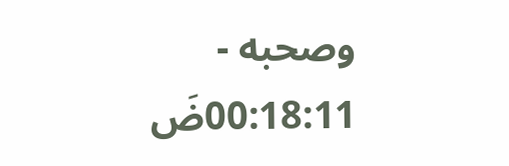وصحبه - 00:18:11ضَ